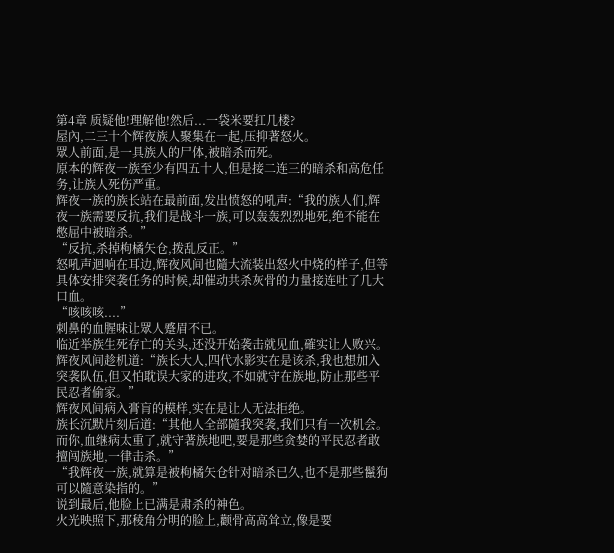第4章 质疑他!理解他!然后...一袋米要扛几楼?
屋內,二三十个辉夜族人聚集在一起,压抑著怒火。
眾人前面,是一具族人的尸体,被暗杀而死。
原本的辉夜一族至少有四五十人,但是接二连三的暗杀和高危任务,让族人死伤严重。
辉夜一族的族长站在最前面,发出愤怒的吼声:“我的族人们,辉夜一族需要反抗,我们是战斗一族,可以轰轰烈烈地死,绝不能在憋屈中被暗杀。”
“反抗,杀掉枸橘矢仓,拨乱反正。”
怒吼声迴响在耳边,辉夜风间也隨大流装出怒火中烧的样子,但等具体安排突袭任务的时候,却催动共杀灰骨的力量接连吐了几大口血。
“咳咳咳....”
刺鼻的血腥味让眾人蹙眉不已。
临近举族生死存亡的关头,还没开始袭击就见血,確实让人败兴。
辉夜风间趁机道:“族长大人,四代水影实在是该杀,我也想加入突袭队伍,但又怕耽误大家的进攻,不如就守在族地,防止那些平民忍者偷家。”
辉夜风间病入膏肓的模样,实在是让人无法拒绝。
族长沉默片刻后道:“其他人全部隨我突袭,我们只有一次机会。而你,血继病太重了,就守著族地吧,要是那些贪婪的平民忍者敢擅闯族地,一律击杀。”
“我辉夜一族,就算是被枸橘矢仓针对暗杀已久,也不是那些鬣狗可以隨意染指的。”
说到最后,他脸上已满是肃杀的神色。
火光映照下,那稜角分明的脸上,颧骨高高耸立,像是要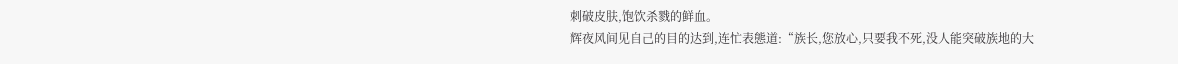刺破皮肤,饱饮杀戮的鲜血。
辉夜风间见自己的目的达到,连忙表態道:“族长,您放心,只要我不死,没人能突破族地的大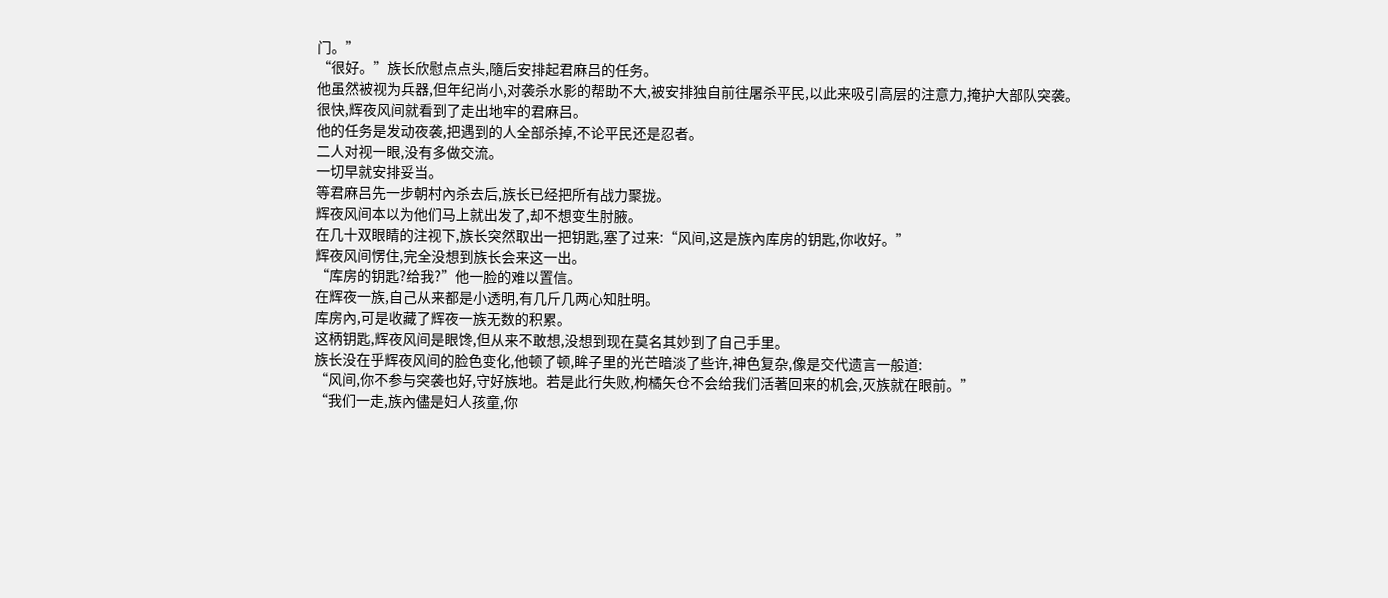门。”
“很好。”族长欣慰点点头,隨后安排起君麻吕的任务。
他虽然被视为兵器,但年纪尚小,对袭杀水影的帮助不大,被安排独自前往屠杀平民,以此来吸引高层的注意力,掩护大部队突袭。
很快,辉夜风间就看到了走出地牢的君麻吕。
他的任务是发动夜袭,把遇到的人全部杀掉,不论平民还是忍者。
二人对视一眼,没有多做交流。
一切早就安排妥当。
等君麻吕先一步朝村內杀去后,族长已经把所有战力聚拢。
辉夜风间本以为他们马上就出发了,却不想变生肘腋。
在几十双眼睛的注视下,族长突然取出一把钥匙,塞了过来:“风间,这是族內库房的钥匙,你收好。”
辉夜风间愣住,完全没想到族长会来这一出。
“库房的钥匙?给我?”他一脸的难以置信。
在辉夜一族,自己从来都是小透明,有几斤几两心知肚明。
库房內,可是收藏了辉夜一族无数的积累。
这柄钥匙,辉夜风间是眼馋,但从来不敢想,没想到现在莫名其妙到了自己手里。
族长没在乎辉夜风间的脸色变化,他顿了顿,眸子里的光芒暗淡了些许,神色复杂,像是交代遗言一般道:
“风间,你不参与突袭也好,守好族地。若是此行失败,枸橘矢仓不会给我们活著回来的机会,灭族就在眼前。”
“我们一走,族內儘是妇人孩童,你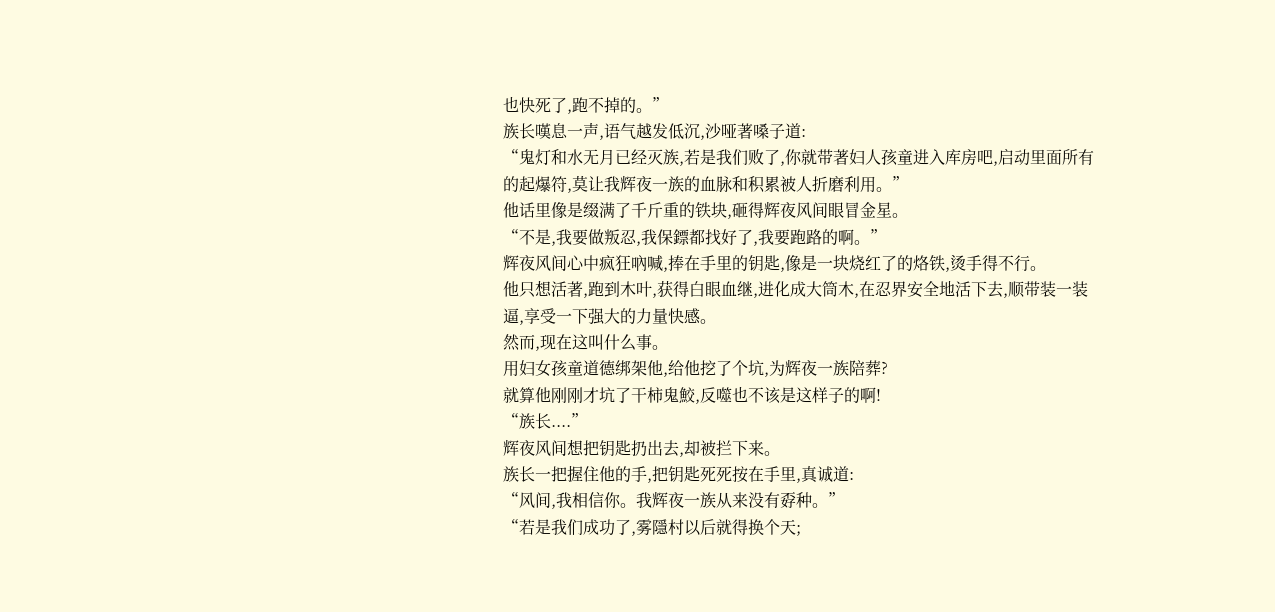也快死了,跑不掉的。”
族长嘆息一声,语气越发低沉,沙哑著嗓子道:
“鬼灯和水无月已经灭族,若是我们败了,你就带著妇人孩童进入库房吧,启动里面所有的起爆符,莫让我辉夜一族的血脉和积累被人折磨利用。”
他话里像是缀满了千斤重的铁块,砸得辉夜风间眼冒金星。
“不是,我要做叛忍,我保鏢都找好了,我要跑路的啊。”
辉夜风间心中疯狂吶喊,捧在手里的钥匙,像是一块烧红了的烙铁,烫手得不行。
他只想活著,跑到木叶,获得白眼血继,进化成大筒木,在忍界安全地活下去,顺带装一装逼,享受一下强大的力量快感。
然而,现在这叫什么事。
用妇女孩童道德绑架他,给他挖了个坑,为辉夜一族陪葬?
就算他刚刚才坑了干柿鬼鮫,反噬也不该是这样子的啊!
“族长....”
辉夜风间想把钥匙扔出去,却被拦下来。
族长一把握住他的手,把钥匙死死按在手里,真诚道:
“风间,我相信你。我辉夜一族从来没有孬种。”
“若是我们成功了,雾隱村以后就得换个天;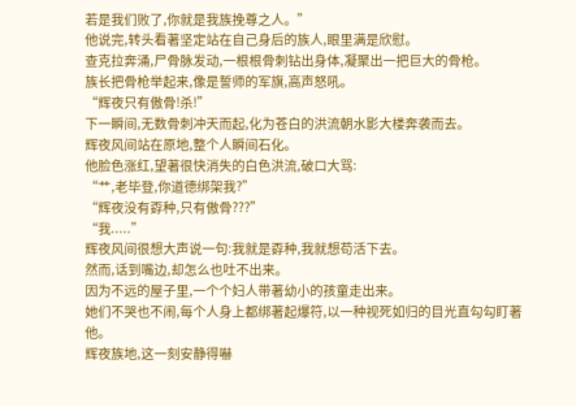若是我们败了,你就是我族挽尊之人。”
他说完,转头看著坚定站在自己身后的族人,眼里满是欣慰。
查克拉奔涌,尸骨脉发动,一根根骨刺钻出身体,凝聚出一把巨大的骨枪。
族长把骨枪举起来,像是誓师的军旗,高声怒吼。
“辉夜只有傲骨!杀!”
下一瞬间,无数骨刺冲天而起,化为苍白的洪流朝水影大楼奔袭而去。
辉夜风间站在原地,整个人瞬间石化。
他脸色涨红,望著很快消失的白色洪流,破口大骂:
“艹,老毕登,你道德绑架我?”
“辉夜没有孬种,只有傲骨???”
“我.....”
辉夜风间很想大声说一句:我就是孬种,我就想苟活下去。
然而,话到嘴边,却怎么也吐不出来。
因为不远的屋子里,一个个妇人带著幼小的孩童走出来。
她们不哭也不闹,每个人身上都绑著起爆符,以一种视死如归的目光直勾勾盯著他。
辉夜族地,这一刻安静得嚇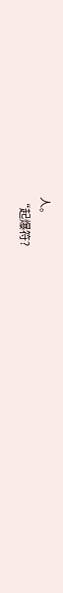人。
“起爆符?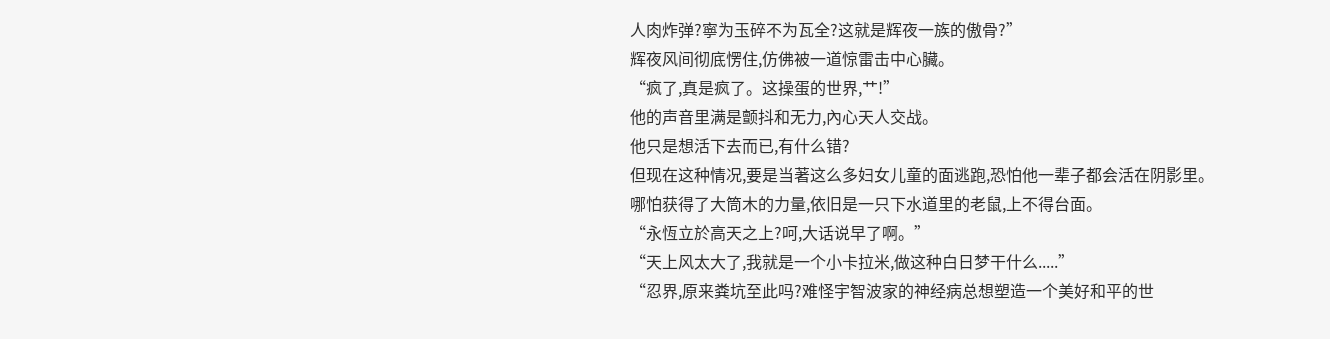人肉炸弹?寧为玉碎不为瓦全?这就是辉夜一族的傲骨?”
辉夜风间彻底愣住,仿佛被一道惊雷击中心臟。
“疯了,真是疯了。这操蛋的世界,艹!”
他的声音里满是颤抖和无力,內心天人交战。
他只是想活下去而已,有什么错?
但现在这种情况,要是当著这么多妇女儿童的面逃跑,恐怕他一辈子都会活在阴影里。
哪怕获得了大筒木的力量,依旧是一只下水道里的老鼠,上不得台面。
“永恆立於高天之上?呵,大话说早了啊。”
“天上风太大了,我就是一个小卡拉米,做这种白日梦干什么.....”
“忍界,原来粪坑至此吗?难怪宇智波家的神经病总想塑造一个美好和平的世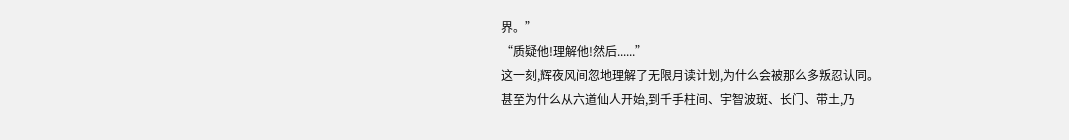界。”
“质疑他!理解他!然后......”
这一刻,辉夜风间忽地理解了无限月读计划,为什么会被那么多叛忍认同。
甚至为什么从六道仙人开始,到千手柱间、宇智波斑、长门、带土,乃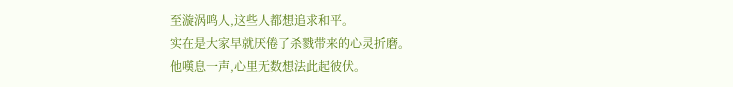至漩涡鸣人,这些人都想追求和平。
实在是大家早就厌倦了杀戮带来的心灵折磨。
他嘆息一声,心里无数想法此起彼伏。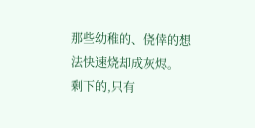那些幼稚的、侥倖的想法快速烧却成灰烬。
剩下的,只有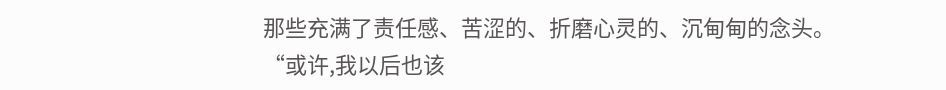那些充满了责任感、苦涩的、折磨心灵的、沉甸甸的念头。
“或许,我以后也该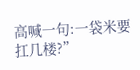高喊一句:一袋米要扛几楼?”